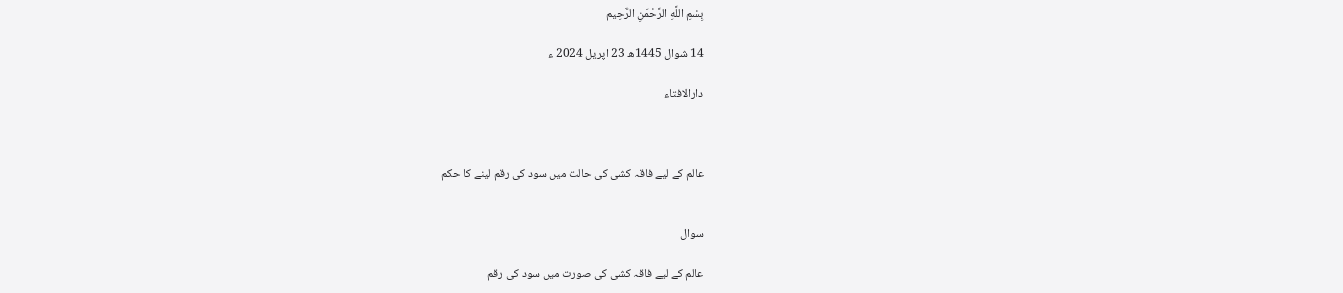بِسْمِ اللَّهِ الرَّحْمَنِ الرَّحِيم

14 شوال 1445ھ 23 اپریل 2024 ء

دارالافتاء



عالم کے لیے فاقہ کشی کی حالت میں سود کی رقم لینے کا حکم


سوال

عالم کے لیے فاقہ کشی کی صورت میں سود کی رقم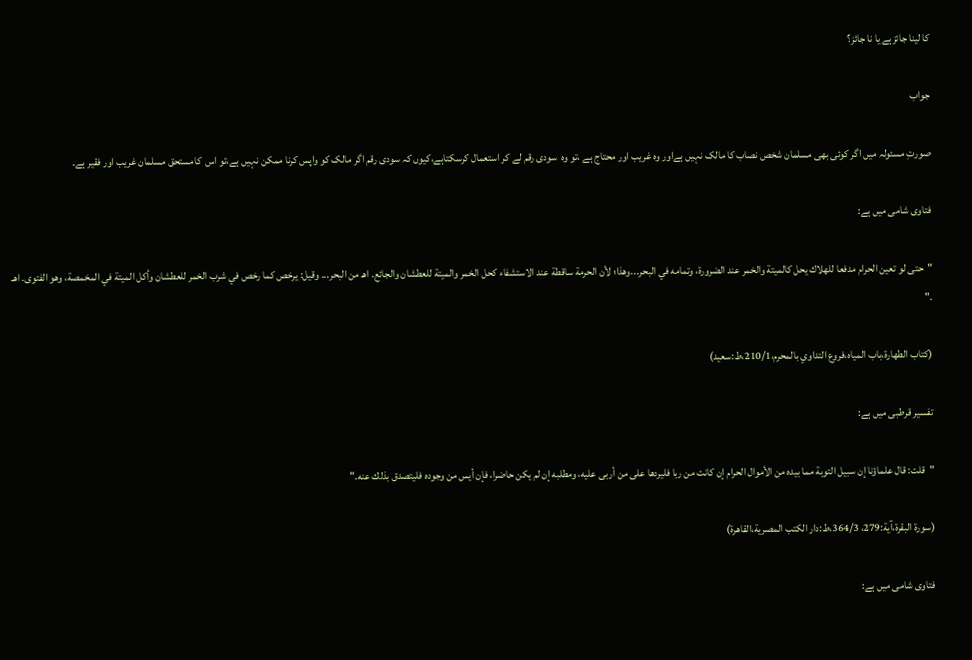کا لینا جائزہے یا نا جائز؟

جواب

صورتِ مسئولہ میں اگر کوئی بھی مسلمان شخص نصاب کا مالک نہیں ہےاور وہ غریب اور محتاج ہے ،تو وہ  سودی رقم لے کر استعمال کرسکتاہے،کیوں کہ سودی رقم اگر مالک کو واپس کرنا ممکن نہیں ہے،تو اس  کامستحق مسلمان غریب اور فقیر ہے۔

فتاوی شامی میں ہے:

"حتى لو تعين الحرام مدفعا للهلاك يحل كالميتة والخمر عند الضرورة، وتمامه في البحر...وهذا؛ لأن الحرمة ساقطة عند الاستشفاء كحل الخمر والميتة للعطشان والجائع. اهـ من البحر... وقيل: يرخص كما رخص في شرب الخمر للعطشان وأكل الميتة في المخمصة، وهو الفتوى. اهـ ."

(كتاب الطهارة،باب المياه،فروع التداوي بالمحرم،210/1،ط:سعيد)

تفسیر قرطبی میں ہے:

"قلت: قال علماؤنا إن سبيل التوبة مما بيده من الأموال الحرام إن كانت من ربا فليردها على من أربى عليه، ومطلبه إن لم يكن حاضرا، فإن أيس من وجوده فليتصدق بذلك عنه."

(سورة البقرة،آية:279، 364/3،ط:دار الكتب المصرية،القاهرة)

فتاوی شامی میں ہے: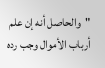"والحاصل أنه إن علم أرباب الأموال وجب رده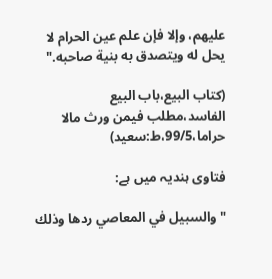عليهم، وإلا فإن علم عين الحرام لا يحل له ويتصدق به بنية صاحبه."

(كتاب البيع،باب البيع الفاسد،مطلب فيمن ورث مالا حراما،99/5،ط:سعيد)

فتاوی ہندیہ میں ہے:

"والسبيل في المعاصي ردها وذلك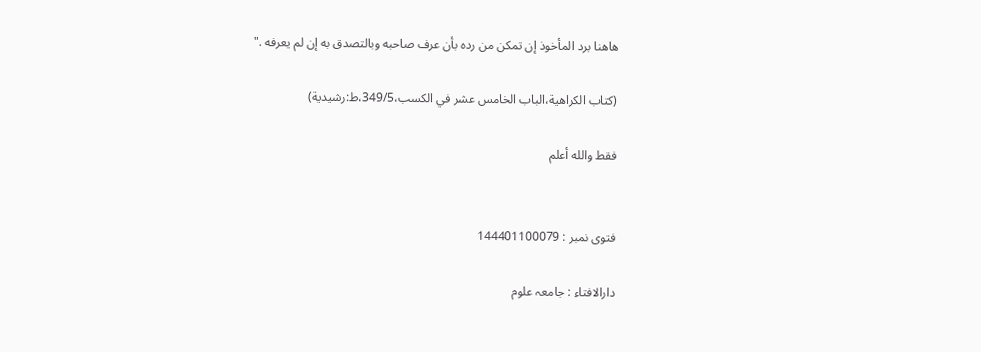هاهنا برد المأخوذ إن تمكن من رده بأن عرف صاحبه وبالتصدق به إن لم يعرفه ."

(كتاب الكراهية،الباب الخامس عشر في الكسب،349/5،ط:رشيدية)

فقط والله أعلم


فتوی نمبر : 144401100079

دارالافتاء : جامعہ علوم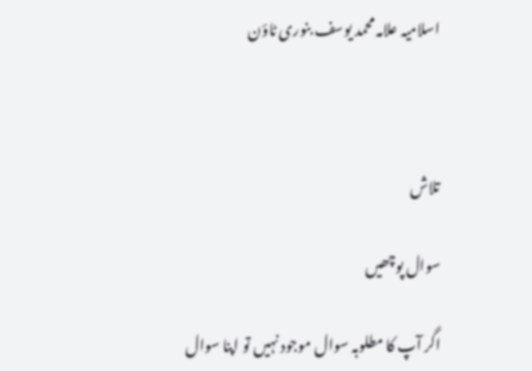اسلامیہ علامہ محمد یوسف بنوری ٹاؤن



تلاش

سوال پوچھیں

اگر آپ کا مطلوبہ سوال موجود نہیں تو اپنا سوال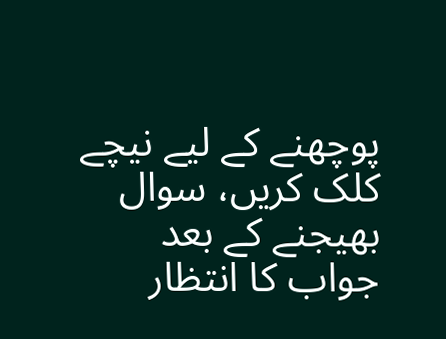پوچھنے کے لیے نیچے کلک کریں، سوال بھیجنے کے بعد جواب کا انتظار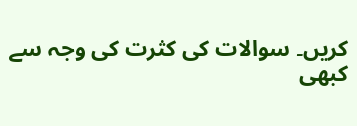کریں۔ سوالات کی کثرت کی وجہ سے کبھی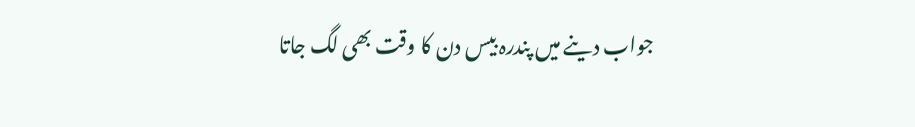جواب دینے میں پندرہ بیس دن کا وقت بھی لگ جاتا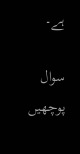ہے۔

سوال پوچھیں